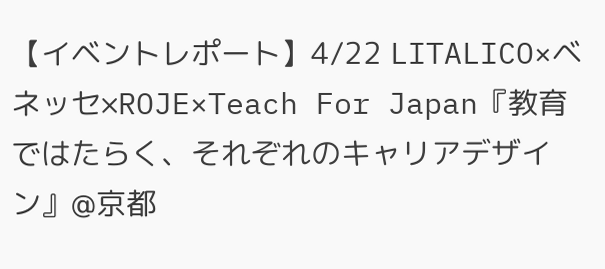【イベントレポート】4/22 LITALICO×ベネッセ×ROJE×Teach For Japan『教育ではたらく、それぞれのキャリアデザイン』@京都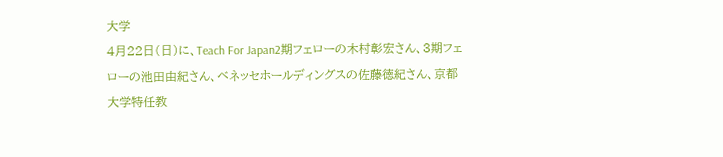大学
4月22日(日)に、Teach For Japan2期フェローの木村彰宏さん、3期フェローの池田由紀さん、ベネッセホールディングスの佐藤徳紀さん、京都大学特任教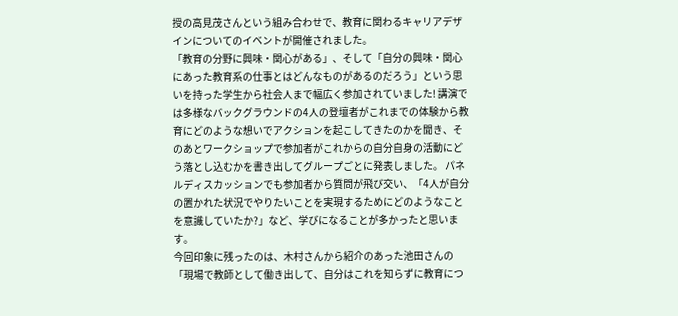授の高見茂さんという組み合わせで、教育に関わるキャリアデザインについてのイベントが開催されました。
「教育の分野に興味・関心がある」、そして「自分の興味・関心にあった教育系の仕事とはどんなものがあるのだろう」という思いを持った学生から社会人まで幅広く参加されていました! 講演では多様なバックグラウンドの4人の登壇者がこれまでの体験から教育にどのような想いでアクションを起こしてきたのかを聞き、そのあとワークショップで参加者がこれからの自分自身の活動にどう落とし込むかを書き出してグループごとに発表しました。 パネルディスカッションでも参加者から質問が飛び交い、「4人が自分の置かれた状況でやりたいことを実現するためにどのようなことを意識していたか?」など、学びになることが多かったと思います。
今回印象に残ったのは、木村さんから紹介のあった池田さんの「現場で教師として働き出して、自分はこれを知らずに教育につ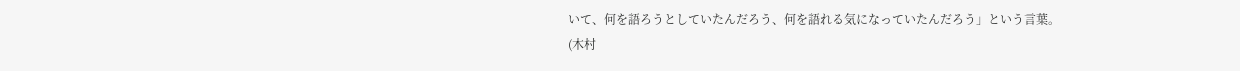いて、何を語ろうとしていたんだろう、何を語れる気になっていたんだろう」という言葉。
(木村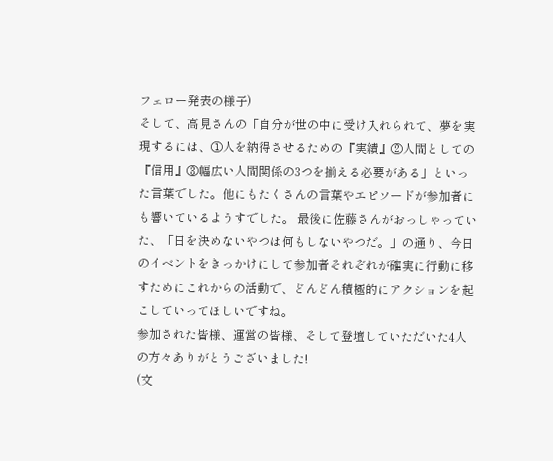フェロー発表の様子)
そして、高見さんの「自分が世の中に受け入れられて、夢を実現するには、①人を納得させるための『実績』②人間としての『信用』③幅広い人間関係の3つを揃える必要がある」といった言葉でした。他にもたくさんの言葉やエピソードが参加者にも響いているようすでした。 最後に佐藤さんがおっしゃっていた、「日を決めないやつは何もしないやつだ。」の通り、今日のイベントをきっかけにして参加者それぞれが確実に行動に移すためにこれからの活動で、どんどん積極的にアクションを起こしていってほしいですね。
参加された皆様、運営の皆様、そして登壇していただいた4人の方々ありがとうございました!
(文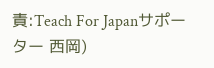責:Teach For Japanサポーター 西岡)